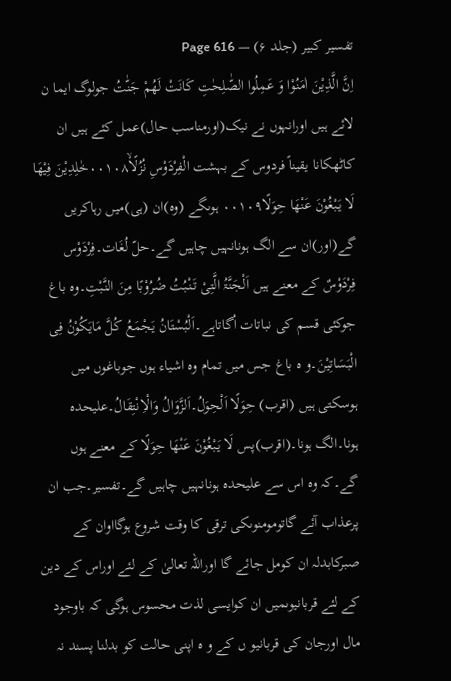تفسیر کبیر (جلد ۶) — Page 616
اِنَّ الَّذِيْنَ اٰمَنُوْا وَ عَمِلُوا الصّٰلِحٰتِ كَانَتْ لَهُمْ جَنّٰتُ جولوگ ایما ن لائے ہیں اورانہوں نے نیک(اورمناسب حال)عمل کئے ہیں ان کاٹھکانا یقیناً فردوس کے بہشت الْفِرْدَوْسِ نُزُلًاۙ۰۰۱۰۸خٰلِدِيْنَ فِيْهَا لَا يَبْغُوْنَ عَنْهَا حِوَلًا۰۰۱۰۹ ہوںگے (وہ)ان (ہی)میں رہاکریں گے(اور)ان سے الگ ہونانہیں چاہیں گے۔حلّ لُغَات۔فِرْدَوْس فِرْدَوْسٌ کے معنے ہیں اَلْجَنَّۃُ الَّتِیْ تَنْبُتُ ضُرُوْبًا مِنَ النَّبْتِ۔وہ باغ جوکئی قسم کی نباتات اُگاتاہے۔اَلْبُسْتَانُ یَجْمَعُ کُلَّ مَایَکُوْنُ فِی الْبَسَاتِیْنَ۔و ہ باغ جس میں تمام وہ اشیاء ہوں جوباغوں میں ہوسکتی ہیں (اقرب) حِوَلًا اَلْحِوَلُ۔اَلزَّوَالُ وَالْاِنْتِقَالُ۔علیحدہ ہونا۔الگ ہونا۔(اقرب)پس لَا يَبْغُوْنَ عَنْهَا حِوَلًا کے معنے ہوں گے۔کہ وہ اس سے علیحدہ ہونانہیں چاہیں گے۔تفسیر۔جب ان پرعذاب آئے گاتومومنوںکی ترقی کا وقت شروع ہوگااوان کے صبرکابدلہ ان کومل جائے گا اوراللہ تعالیٰ کے لئے اوراس کے دین کے لئے قربانیوںمیں ان کوایسی لذت محسوس ہوگی کہ باوجود مال اورجان کی قربانیو ں کے و ہ اپنی حالت کو بدلنا پسند نہ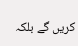کریں گے بلکہ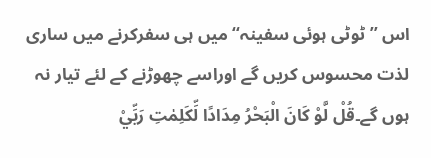اس ’’ٹوٹی ہوئی سفینہ‘‘میں ہی سفرکرنے میں ساری لذت محسوس کریں گے اوراسے چھوڑنے کے لئے تیار نہ ہوں گے۔قُلْ لَّوْ كَانَ الْبَحْرُ مِدَادًا لِّكَلِمٰتِ رَبِّيْ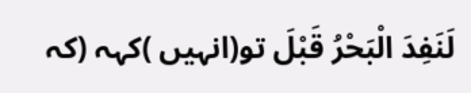لَنَفِدَ الْبَحْرُ قَبْلَ تو(انہیں )کہہ (کہ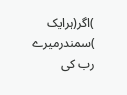)اگر(ہرایک )سمندرمیرے رب کی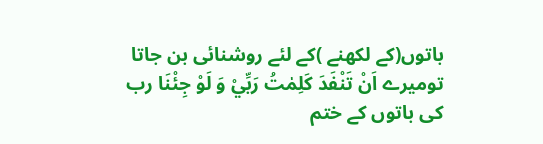باتوں(کے لکھنے )کے لئے روشنائی بن جاتا تومیرے اَنْ تَنْفَدَ كَلِمٰتُ رَبِّيْ وَ لَوْ جِئْنَا رب کی باتوں کے ختم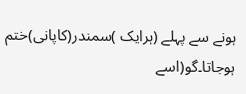ہونے سے پہلے (ہرایک )سمندر(کاپانی)ختم ہوجاتا۔گو(اسے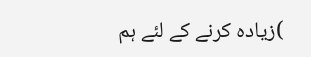)زیادہ کرنے کے لئے ہم